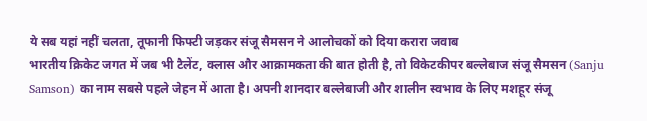ये सब यहां नहीं चलता, तूफानी फिफ्टी जड़कर संजू सैमसन ने आलोचकों को दिया करारा जवाब
भारतीय क्रिकेट जगत में जब भी टैलेंट, क्लास और आक्रामकता की बात होती है, तो विकेटकीपर बल्लेबाज संजू सैमसन (Sanju Samson) का नाम सबसे पहले जेहन में आता है। अपनी शानदार बल्लेबाजी और शालीन स्वभाव के लिए मशहूर संजू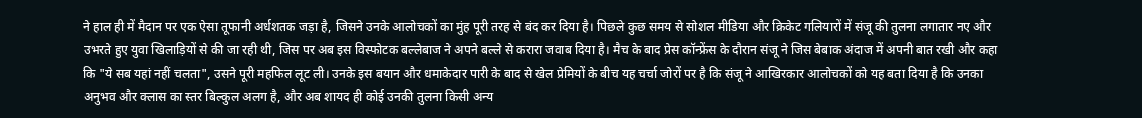ने हाल ही में मैदान पर एक ऐसा तूफानी अर्धशतक जड़ा है, जिसने उनके आलोचकों का मुंह पूरी तरह से बंद कर दिया है। पिछले कुछ समय से सोशल मीडिया और क्रिकेट गलियारों में संजू की तुलना लगातार नए और उभरते हुए युवा खिलाड़ियों से की जा रही थी, जिस पर अब इस विस्फोटक बल्लेबाज ने अपने बल्ले से करारा जवाब दिया है। मैच के बाद प्रेस कॉन्फ्रेंस के दौरान संजू ने जिस बेबाक अंदाज में अपनी बात रखी और कहा कि "ये सब यहां नहीं चलता", उसने पूरी महफिल लूट ली। उनके इस बयान और धमाकेदार पारी के बाद से खेल प्रेमियों के बीच यह चर्चा जोरों पर है कि संजू ने आखिरकार आलोचकों को यह बता दिया है कि उनका अनुभव और क्लास का स्तर बिल्कुल अलग है, और अब शायद ही कोई उनकी तुलना किसी अन्य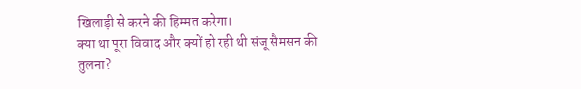खिलाड़ी से करने की हिम्मत करेगा।
क्या था पूरा विवाद और क्यों हो रही थी संजू सैमसन की तुलना?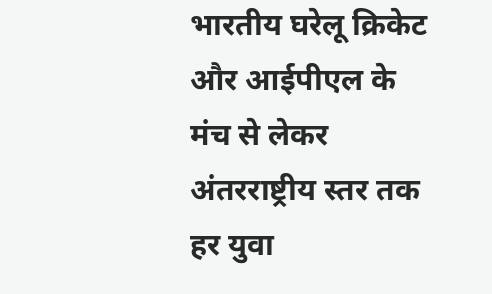भारतीय घरेलू क्रिकेट और आईपीएल के मंच से लेकर अंतरराष्ट्रीय स्तर तक हर युवा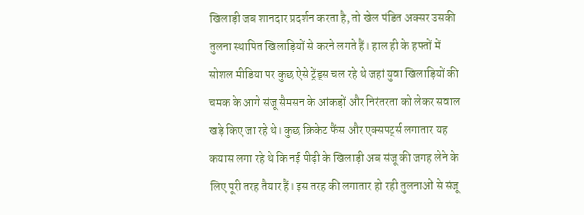खिलाड़ी जब शानदार प्रदर्शन करता है, तो खेल पंडित अक्सर उसकी तुलना स्थापित खिलाड़ियों से करने लगते हैं। हाल ही के हफ्तों में सोशल मीडिया पर कुछ ऐसे ट्रेंड्स चल रहे थे जहां युवा खिलाड़ियों की चमक के आगे संजू सैमसन के आंकड़ों और निरंतरता को लेकर सवाल खड़े किए जा रहे थे। कुछ क्रिकेट फैंस और एक्सपर्ट्स लगातार यह कयास लगा रहे थे कि नई पीढ़ी के खिलाड़ी अब संजू की जगह लेने के लिए पूरी तरह तैयार हैं। इस तरह की लगातार हो रही तुलनाओं से संजू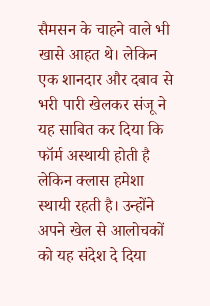सैमसन के चाहने वाले भी खासे आहत थे। लेकिन एक शानदार और दबाव से भरी पारी खेलकर संजू ने यह साबित कर दिया कि फॉर्म अस्थायी होती है लेकिन क्लास हमेशा स्थायी रहती है। उन्होंने अपने खेल से आलोचकों को यह संदेश दे दिया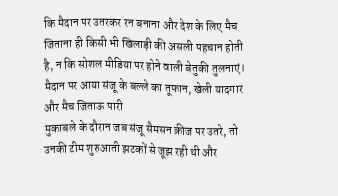कि मैदान पर उतरकर रन बनाना और देश के लिए मैच जिताना ही किसी भी खिलाड़ी की असली पहचान होती है, न कि सोशल मीडिया पर होने वाली बेतुकी तुलनाएं।
मैदान पर आया संजू के बल्ले का तूफान, खेली यादगार और मैच जिताऊ पारी
मुकाबले के दौरान जब संजू सैमसन क्रीज पर उतरे, तो उनकी टीम शुरुआती झटकों से जूझ रही थी और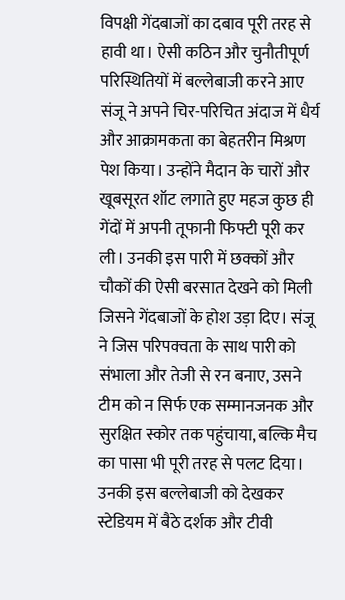विपक्षी गेंदबाजों का दबाव पूरी तरह से हावी था। ऐसी कठिन और चुनौतीपूर्ण परिस्थितियों में बल्लेबाजी करने आए संजू ने अपने चिर-परिचित अंदाज में धैर्य और आक्रामकता का बेहतरीन मिश्रण पेश किया। उन्होंने मैदान के चारों और खूबसूरत शॉट लगाते हुए महज कुछ ही गेंदों में अपनी तूफानी फिफ्टी पूरी कर ली। उनकी इस पारी में छक्कों और चौकों की ऐसी बरसात देखने को मिली जिसने गेंदबाजों के होश उड़ा दिए। संजू ने जिस परिपक्वता के साथ पारी को संभाला और तेजी से रन बनाए, उसने टीम को न सिर्फ एक सम्मानजनक और सुरक्षित स्कोर तक पहुंचाया, बल्कि मैच का पासा भी पूरी तरह से पलट दिया। उनकी इस बल्लेबाजी को देखकर स्टेडियम में बैठे दर्शक और टीवी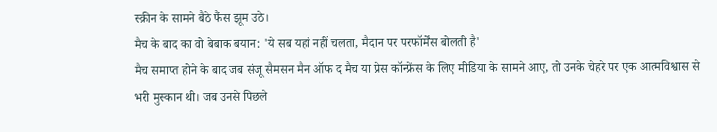स्क्रीन के सामने बैठे फैंस झूम उठे।
मैच के बाद का वो बेबाक बयान: 'ये सब यहां नहीं चलता, मैदान पर परफॉर्मेंस बोलती है'
मैच समाप्त होने के बाद जब संजू सैमसन मैन ऑफ द मैच या प्रेस कॉन्फ्रेंस के लिए मीडिया के सामने आए, तो उनके चेहरे पर एक आत्मविश्वास से भरी मुस्कान थी। जब उनसे पिछले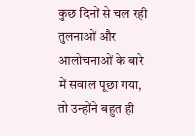कुछ दिनों से चल रही तुलनाओं और आलोचनाओं के बारे में सवाल पूछा गया, तो उन्होंने बहुत ही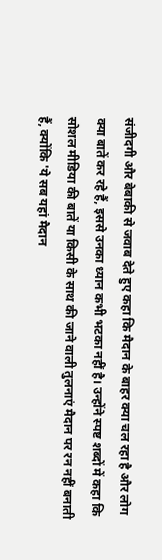संजीदगी और बेबाकी से जवाब देते हुए कहा कि मैदान के बाहर क्या चल रहा है और लोग क्या बातें कर रहे हैं, इससे उनका ध्यान कभी भटका नहीं है। उन्होंने स्पष्ट शब्दों में कहा कि सोशल मीडिया की बातें या किसी के साथ की जाने वाली तुलनाएं मैदान पर रन नहीं बनाती हैं, क्योंकि 'ये सब यहां मैदान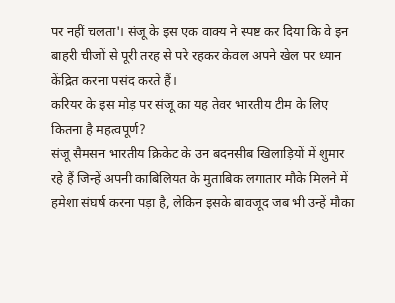पर नहीं चलता'। संजू के इस एक वाक्य ने स्पष्ट कर दिया कि वे इन बाहरी चीजों से पूरी तरह से परे रहकर केवल अपने खेल पर ध्यान केंद्रित करना पसंद करते हैं।
करियर के इस मोड़ पर संजू का यह तेवर भारतीय टीम के लिए कितना है महत्वपूर्ण?
संजू सैमसन भारतीय क्रिकेट के उन बदनसीब खिलाड़ियों में शुमार रहे हैं जिन्हें अपनी काबिलियत के मुताबिक लगातार मौके मिलने में हमेशा संघर्ष करना पड़ा है, लेकिन इसके बावजूद जब भी उन्हें मौका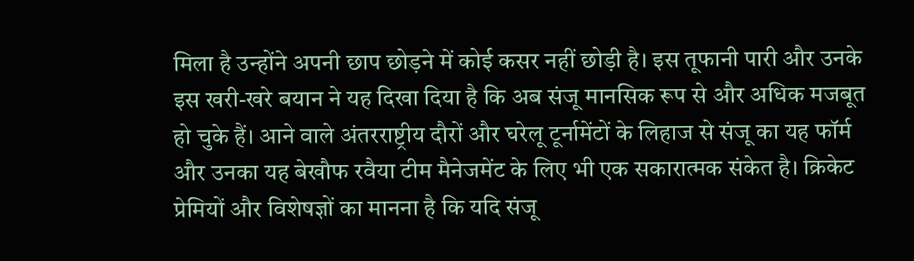मिला है उन्होंने अपनी छाप छोड़ने में कोई कसर नहीं छोड़ी है। इस तूफानी पारी और उनके इस खरी-खरे बयान ने यह दिखा दिया है कि अब संजू मानसिक रूप से और अधिक मजबूत हो चुके हैं। आने वाले अंतरराष्ट्रीय दौरों और घरेलू टूर्नामेंटों के लिहाज से संजू का यह फॉर्म और उनका यह बेखौफ रवैया टीम मैनेजमेंट के लिए भी एक सकारात्मक संकेत है। क्रिकेट प्रेमियों और विशेषज्ञों का मानना है कि यदि संजू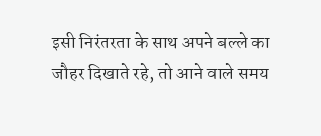इसी निरंतरता के साथ अपने बल्ले का जौहर दिखाते रहे, तो आने वाले समय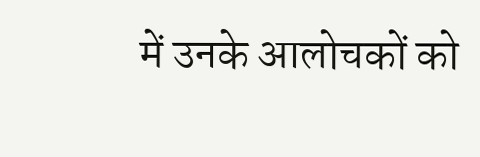में उनके आलोचकों को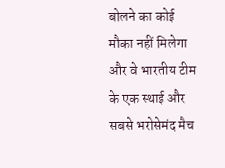बोलने का कोई मौका नहीं मिलेगा और वे भारतीय टीम के एक स्थाई और सबसे भरोसेमंद मैच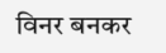विनर बनकर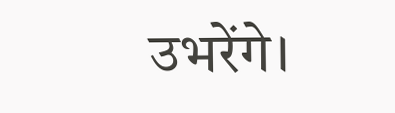उभरेंगे।